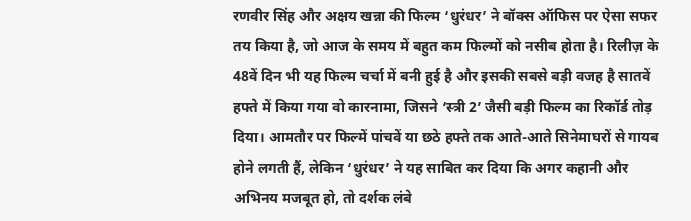रणवीर सिंह और अक्षय खन्ना की फिल्म ‘धुरंधर’ ने बॉक्स ऑफिस पर ऐसा सफर तय किया है, जो आज के समय में बहुत कम फिल्मों को नसीब होता है। रिलीज़ के 48वें दिन भी यह फिल्म चर्चा में बनी हुई है और इसकी सबसे बड़ी वजह है सातवें हफ्ते में किया गया वो कारनामा, जिसने ‘स्त्री 2’ जैसी बड़ी फिल्म का रिकॉर्ड तोड़ दिया। आमतौर पर फिल्में पांचवें या छठे हफ्ते तक आते-आते सिनेमाघरों से गायब होने लगती हैं, लेकिन ‘धुरंधर’ ने यह साबित कर दिया कि अगर कहानी और अभिनय मजबूत हो, तो दर्शक लंबे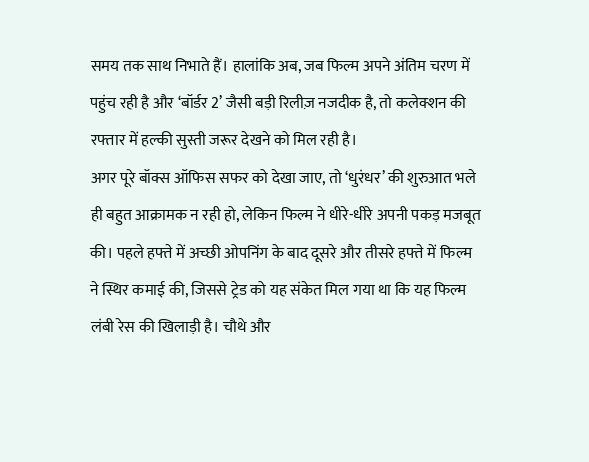समय तक साथ निभाते हैं। हालांकि अब, जब फिल्म अपने अंतिम चरण में पहुंच रही है और ‘बॉर्डर 2’ जैसी बड़ी रिलीज़ नजदीक है, तो कलेक्शन की रफ्तार में हल्की सुस्ती जरूर देखने को मिल रही है।
अगर पूरे बॉक्स ऑफिस सफर को देखा जाए, तो ‘धुरंधर’ की शुरुआत भले ही बहुत आक्रामक न रही हो, लेकिन फिल्म ने धीरे-धीरे अपनी पकड़ मजबूत की। पहले हफ्ते में अच्छी ओपनिंग के बाद दूसरे और तीसरे हफ्ते में फिल्म ने स्थिर कमाई की, जिससे ट्रेड को यह संकेत मिल गया था कि यह फिल्म लंबी रेस की खिलाड़ी है। चौथे और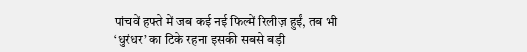पांचवें हफ्ते में जब कई नई फिल्में रिलीज़ हुईं, तब भी ‘धुरंधर’ का टिके रहना इसकी सबसे बड़ी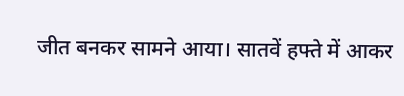जीत बनकर सामने आया। सातवें हफ्ते में आकर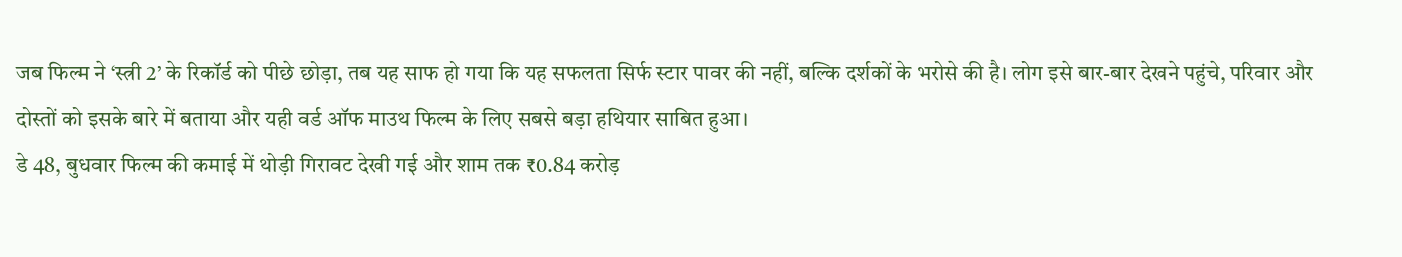जब फिल्म ने ‘स्त्री 2’ के रिकॉर्ड को पीछे छोड़ा, तब यह साफ हो गया कि यह सफलता सिर्फ स्टार पावर की नहीं, बल्कि दर्शकों के भरोसे की है। लोग इसे बार-बार देखने पहुंचे, परिवार और दोस्तों को इसके बारे में बताया और यही वर्ड ऑफ माउथ फिल्म के लिए सबसे बड़ा हथियार साबित हुआ।
डे 48, बुधवार फिल्म की कमाई में थोड़ी गिरावट देखी गई और शाम तक ₹0.84 करोड़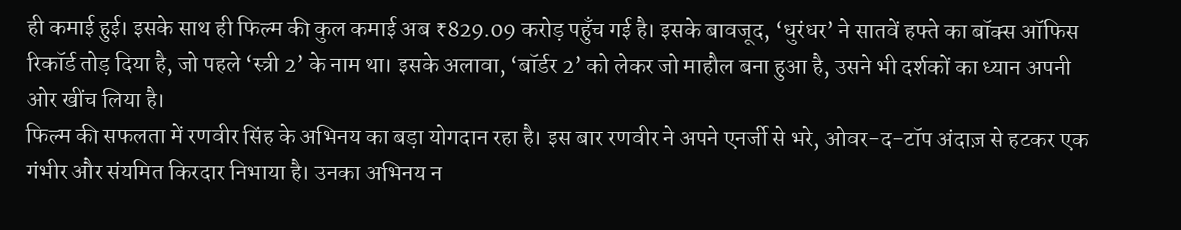ही कमाई हुई। इसके साथ ही फिल्म की कुल कमाई अब ₹829.09 करोड़ पहुँच गई है। इसके बावजूद, ‘धुरंधर’ ने सातवें हफ्ते का बॉक्स ऑफिस रिकॉर्ड तोड़ दिया है, जो पहले ‘स्त्री 2’ के नाम था। इसके अलावा, ‘बॉर्डर 2’ को लेकर जो माहौल बना हुआ है, उसने भी दर्शकों का ध्यान अपनी ओर खींच लिया है।
फिल्म की सफलता में रणवीर सिंह के अभिनय का बड़ा योगदान रहा है। इस बार रणवीर ने अपने एनर्जी से भरे, ओवर-द-टॉप अंदाज़ से हटकर एक गंभीर और संयमित किरदार निभाया है। उनका अभिनय न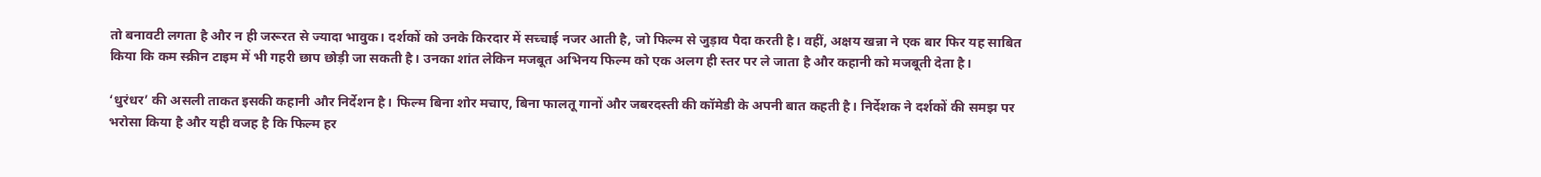तो बनावटी लगता है और न ही जरूरत से ज्यादा भावुक। दर्शकों को उनके किरदार में सच्चाई नजर आती है, जो फिल्म से जुड़ाव पैदा करती है। वहीं, अक्षय खन्ना ने एक बार फिर यह साबित किया कि कम स्क्रीन टाइम में भी गहरी छाप छोड़ी जा सकती है। उनका शांत लेकिन मजबूत अभिनय फिल्म को एक अलग ही स्तर पर ले जाता है और कहानी को मजबूती देता है।

‘धुरंधर’ की असली ताकत इसकी कहानी और निर्देशन है। फिल्म बिना शोर मचाए, बिना फालतू गानों और जबरदस्ती की कॉमेडी के अपनी बात कहती है। निर्देशक ने दर्शकों की समझ पर भरोसा किया है और यही वजह है कि फिल्म हर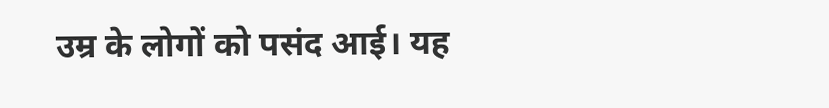उम्र के लोगों को पसंद आई। यह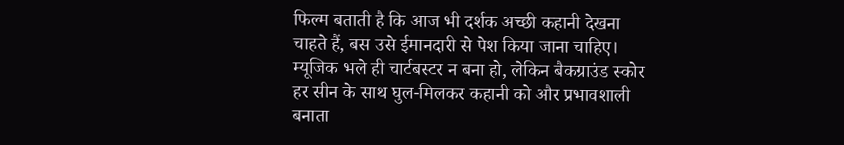फिल्म बताती है कि आज भी दर्शक अच्छी कहानी देखना चाहते हैं, बस उसे ईमानदारी से पेश किया जाना चाहिए। म्यूजिक भले ही चार्टबस्टर न बना हो, लेकिन बैकग्राउंड स्कोर हर सीन के साथ घुल-मिलकर कहानी को और प्रभावशाली बनाता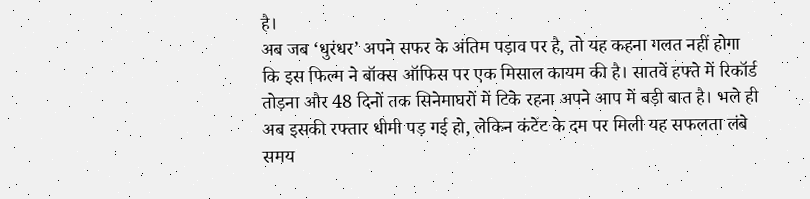है।
अब जब ‘धुरंधर’ अपने सफर के अंतिम पड़ाव पर है, तो यह कहना गलत नहीं होगा कि इस फिल्म ने बॉक्स ऑफिस पर एक मिसाल कायम की है। सातवें हफ्ते में रिकॉर्ड तोड़ना और 48 दिनों तक सिनेमाघरों में टिके रहना अपने आप में बड़ी बात है। भले ही अब इसकी रफ्तार धीमी पड़ गई हो, लेकिन कंटेंट के दम पर मिली यह सफलता लंबे समय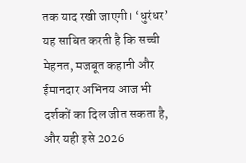तक याद रखी जाएगी। ‘धुरंधर’ यह साबित करती है कि सच्ची मेहनत, मजबूत कहानी और ईमानदार अभिनय आज भी दर्शकों का दिल जीत सकता है, और यही इसे 2026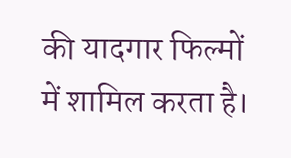की यादगार फिल्मों में शामिल करता है।